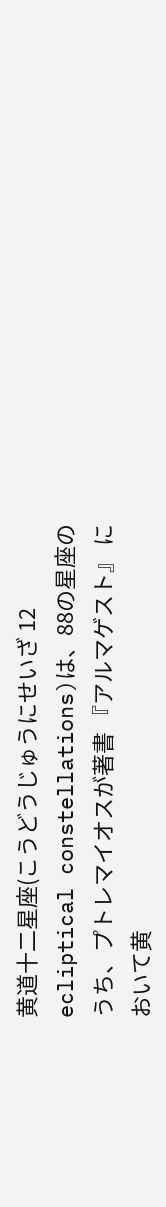黄道十二星座(こうどうじゅうにせいざ 12 ecliptical constellations)は、88の星座のうち、プトレマイオスが著書 『アルマゲスト』 において黄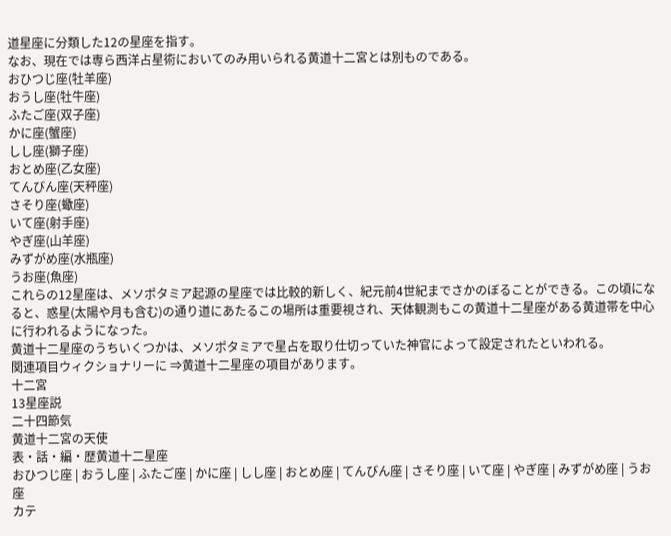道星座に分類した12の星座を指す。
なお、現在では専ら西洋占星術においてのみ用いられる黄道十二宮とは別ものである。
おひつじ座(牡羊座)
おうし座(牡牛座)
ふたご座(双子座)
かに座(蟹座)
しし座(獅子座)
おとめ座(乙女座)
てんびん座(天秤座)
さそり座(蠍座)
いて座(射手座)
やぎ座(山羊座)
みずがめ座(水瓶座)
うお座(魚座)
これらの12星座は、メソポタミア起源の星座では比較的新しく、紀元前4世紀までさかのぼることができる。この頃になると、惑星(太陽や月も含む)の通り道にあたるこの場所は重要視され、天体観測もこの黄道十二星座がある黄道帯を中心に行われるようになった。
黄道十二星座のうちいくつかは、メソポタミアで星占を取り仕切っていた神官によって設定されたといわれる。
関連項目ウィクショナリーに ⇒黄道十二星座の項目があります。
十二宮
13星座説
二十四節気
黄道十二宮の天使
表・話・編・歴黄道十二星座
おひつじ座 | おうし座 | ふたご座 | かに座 | しし座 | おとめ座 | てんびん座 | さそり座 | いて座 | やぎ座 | みずがめ座 | うお座
カテ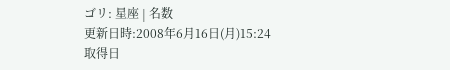ゴリ: 星座 | 名数
更新日時:2008年6月16日(月)15:24
取得日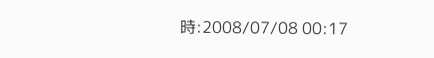時:2008/07/08 00:17